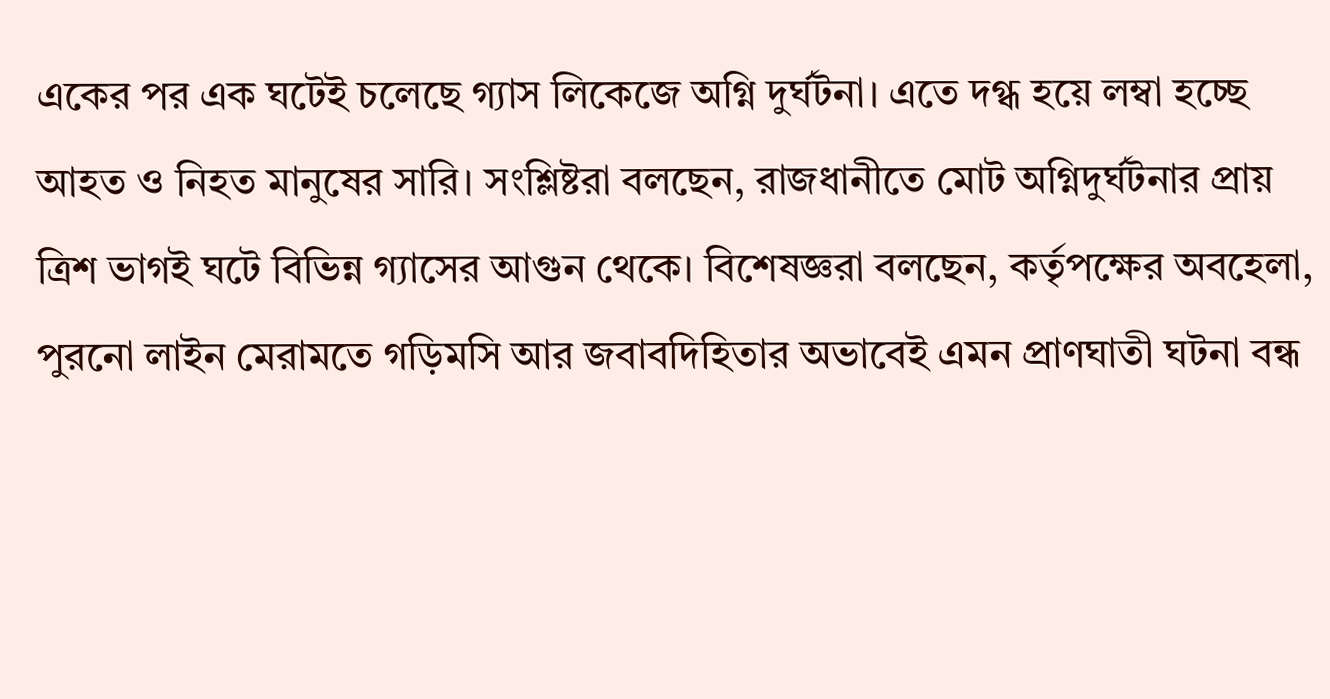একের পর এক ঘটেই চলেছে গ্যাস লিকেজে অগ্নি দুর্ঘটনা। এতে দগ্ধ হয়ে লম্বা হচ্ছে আহত ও নিহত মানুষের সারি। সংশ্লিষ্টরা বলছেন, রাজধানীতে মোট অগ্নিদুর্ঘটনার প্রায় ত্রিশ ভাগই ঘটে বিভিন্ন গ্যাসের আগুন থেকে। বিশেষজ্ঞরা বলছেন, কর্তৃপক্ষের অবহেলা, পুরনো লাইন মেরামতে গড়িমসি আর জবাবদিহিতার অভাবেই এমন প্রাণঘাতী ঘটনা বন্ধ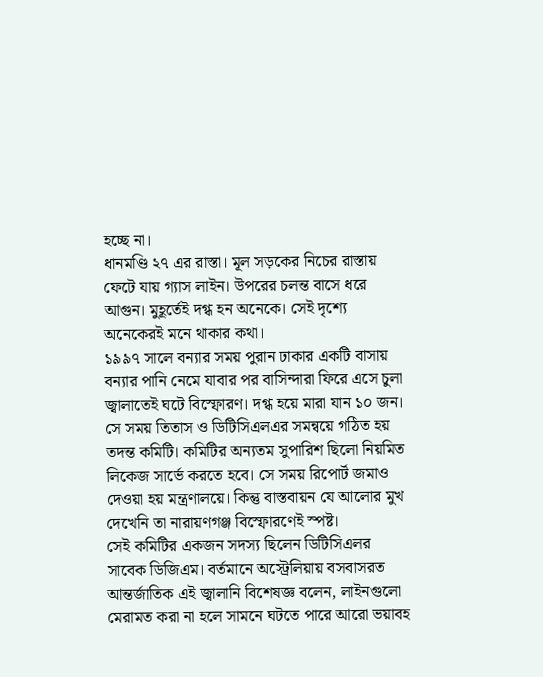হচ্ছে না।
ধানমণ্ডি ২৭ এর রাস্তা। মূল সড়কের নিচের রাস্তায় ফেটে যায় গ্যাস লাইন। উপরের চলন্ত বাসে ধরে আগুন। মুহূর্তেই দগ্ধ হন অনেকে। সেই দৃশ্যে অনেকেরই মনে থাকার কথা।
১৯৯৭ সালে বন্যার সময় পুরান ঢাকার একটি বাসায় বন্যার পানি নেমে যাবার পর বাসিন্দারা ফিরে এসে চুলা জ্বালাতেই ঘটে বিস্ফোরণ। দগ্ধ হয়ে মারা যান ১০ জন। সে সময় তিতাস ও ডিটিসিএলএর সমন্বয়ে গঠিত হয় তদন্ত কমিটি। কমিটির অন্যতম সুপারিশ ছিলো নিয়মিত লিকেজ সার্ভে করতে হবে। সে সময় রিপোর্ট জমাও দেওয়া হয় মন্ত্রণালয়ে। কিন্তু বাস্তবায়ন যে আলোর মুখ দেখেনি তা নারায়ণগঞ্জ বিস্ফোরণেই স্পষ্ট।
সেই কমিটির একজন সদস্য ছিলেন ডিটিসিএলর সাবেক ডিজিএম। বর্তমানে অস্ট্রেলিয়ায় বসবাসরত আন্তর্জাতিক এই জ্বালানি বিশেষজ্ঞ বলেন, লাইনগুলো মেরামত করা না হলে সামনে ঘটতে পারে আরো ভয়াবহ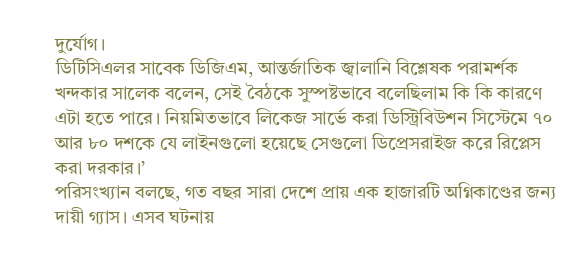দুর্যোগ।
ডিটিসিএলর সাবেক ডিজিএম, আন্তর্জাতিক জ্বালানি বিশ্লেষক পরামর্শক খন্দকার সালেক বলেন, সেই বৈঠকে সুস্পষ্টভাবে বলেছিলাম কি কি কারণে এটা হতে পারে। নিয়মিতভাবে লিকেজ সার্ভে করা ডিস্ট্রিবিউশন সিস্টেমে ৭০ আর ৮০ দশকে যে লাইনগুলো হয়েছে সেগুলো ডিপ্রেসরাইজ করে রিপ্লেস করা দরকার।’
পরিসংখ্যান বলছে, গত বছর সারা দেশে প্রায় এক হাজারটি অগ্নিকাণ্ডের জন্য দায়ী গ্যাস। এসব ঘটনায়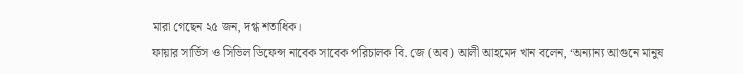মারা গেছেন ২৫ জন, দগ্ধ শতাধিক।
ফায়ার সার্ভিস ও সিভিল ডিফেন্স নাবেক সাবেক পরিচালক বি. জে (অব) আলী আহমেদ খান বলেন, ‘অন্যান্য আগুনে মানুষ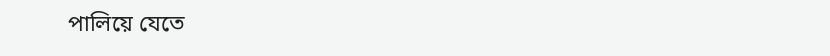পালিয়ে যেতে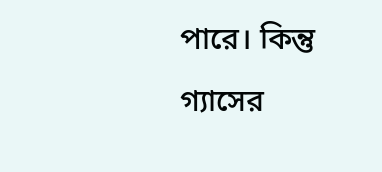পারে। কিন্তু গ্যাসের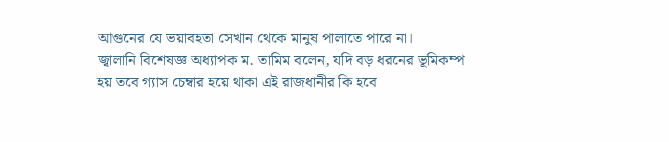আগুনের যে ভয়াবহতা সেখান থেকে মানুষ পালাতে পারে না।
জ্বালানি বিশেষজ্ঞ অধ্যাপক ম. তামিম বলেন, যদি বড় ধরনের ভূমিকম্প হয় তবে গ্যাস চেম্বার হয়ে থাকা এই রাজধানীর কি হবে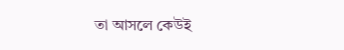তা আসলে কেউই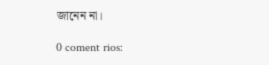জানেন না।

0 coment rios: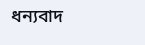ধন্যবাদ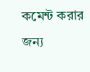কমেন্ট করার জন্য